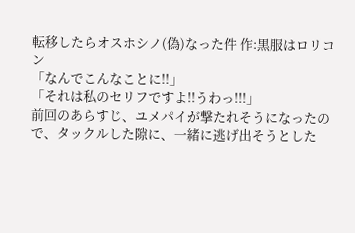転移したらオスホシノ(偽)なった件 作:黒服はロリコン
「なんでこんなことに!!」
「それは私のセリフですよ!!うわっ!!!」
前回のあらすじ、ユメパイが撃たれそうになったので、タックルした隙に、一緒に逃げ出そうとした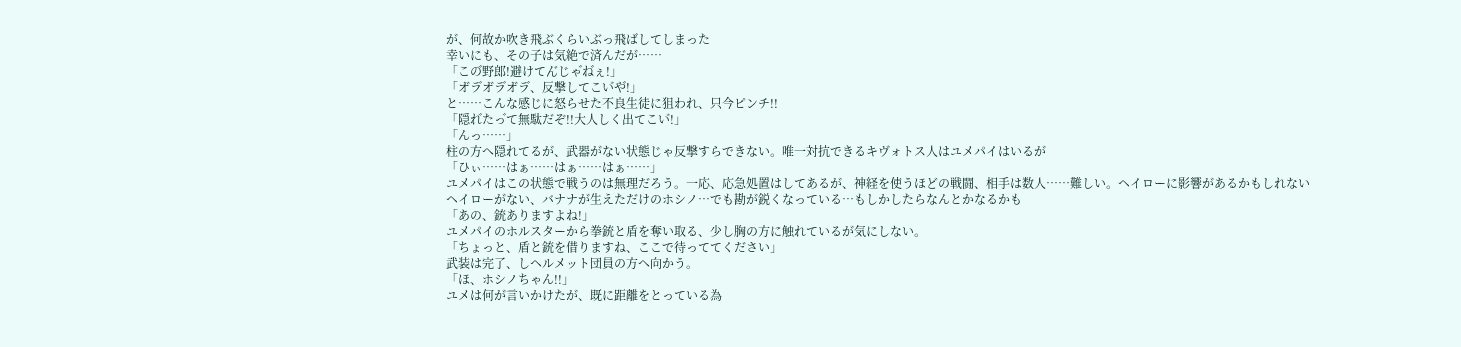が、何故か吹き飛ぶくらいぶっ飛ばしてしまった
幸いにも、その子は気絶で済んだが……
「この゙野郎!避けてん゙じゃ゙ね゙ぇ!」
「オ゙ラ゙オ゙ラ゙オ゙ラ゙、反撃してこい゙や゙!」
と……こんな感じに怒らせた不良生徒に狙われ、只今ピンチ!!
「隠れ゙たっ゙て無駄だぞ!!大人しく出てこい゙!」
「んっ……」
柱の方へ隠れてるが、武器がない状態じゃ反撃すらできない。唯一対抗できるキヴォトス人はユメパイはいるが
「ひぃ……はぁ……はぁ……はぁ……」
ユメパイはこの状態で戦うのは無理だろう。一応、応急処置はしてあるが、神経を使うほどの戦闘、相手は数人……難しい。ヘイローに影響があるかもしれない
ヘイローがない、バナナが生えただけのホシノ…でも勘が鋭くなっている…もしかしたらなんとかなるかも
「あの、銃ありますよね!」
ユメパイのホルスターから拳銃と盾を奪い取る、少し胸の方に触れているが気にしない。
「ちょっと、盾と銃を借りますね、ここで待っててください」
武装は完了、しヘルメット団員の方へ向かう。
「ほ、ホシノちゃん!!」
ユメは何が言いかけたが、既に距離をとっている為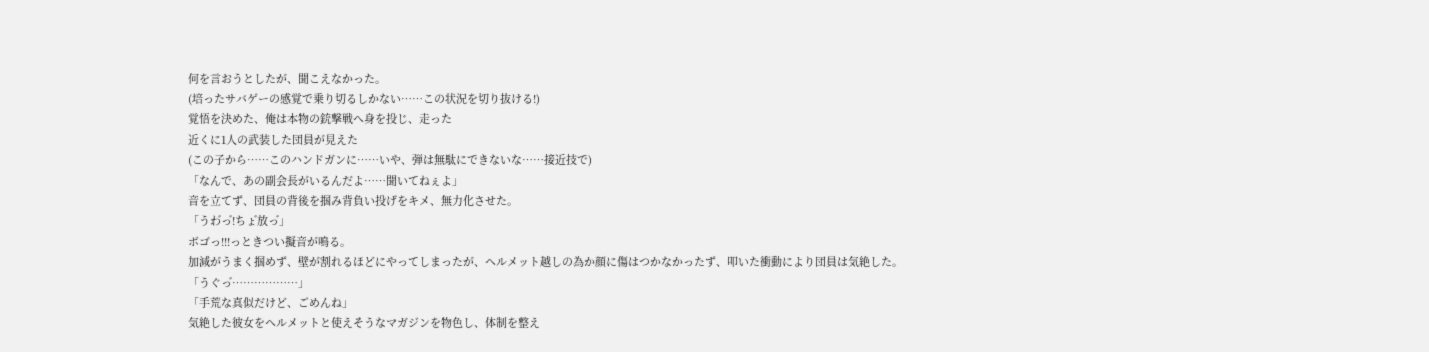何を言おうとしたが、聞こえなかった。
(培ったサバゲーの感覚で乗り切るしかない……この状況を切り抜ける!)
覚悟を決めた、俺は本物の銃撃戦へ身を投じ、走った
近くに1人の武装した団員が見えた
(この子から……このハンドガンに……いや、弾は無駄にできないな……接近技で)
「なんで、あの副会長がいるんだよ……聞いてねぇよ」
音を立てず、団員の背後を掴み背負い投げをキメ、無力化させた。
「うわ゙っ゙!ちょ゙放っ゙」
ボゴっ!!!っときつい擬音が鳴る。
加減がうまく掴めず、壁が割れるほどにやってしまったが、ヘルメット越しの為か顔に傷はつかなかったず、叩いた衝動により団員は気絶した。
「うぐっ゙………………」
「手荒な真似だけど、ごめんね」
気絶した彼女をヘルメットと使えそうなマガジンを物色し、体制を整え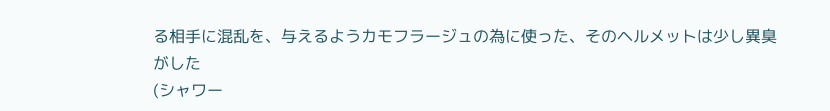る相手に混乱を、与えるようカモフラージュの為に使った、そのヘルメットは少し異臭がした
(シャワー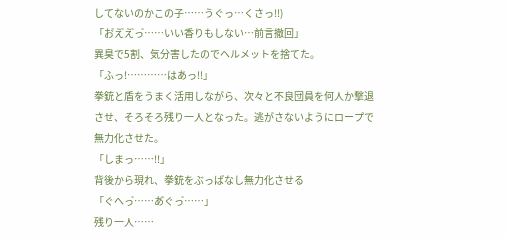してないのかこの子……うぐっ…くさっ!!)
「お゙え゙え゙っ゙……いい香りもしない…前言撤回」
異臭で5割、気分害したのでヘルメットを捨てた。
「ふっ!…………はあっ!!」
拳銃と盾をうまく活用しながら、次々と不良団員を何人か撃退させ、そろそろ残り一人となった。逃がさないようにロープで無力化させた。
「しまっ……!!」
背後から現れ、拳銃をぶっぱなし無力化させる
「ぐへっ゙……あ゙ぐっ゙……」
残り一人……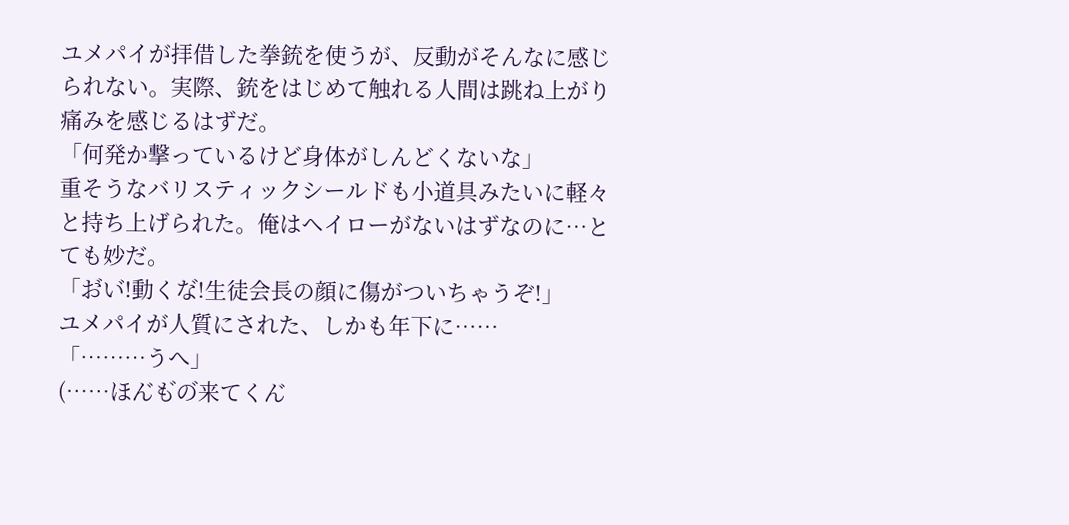ユメパイが拝借した拳銃を使うが、反動がそんなに感じられない。実際、銃をはじめて触れる人間は跳ね上がり痛みを感じるはずだ。
「何発か撃っているけど身体がしんどくないな」
重そうなバリスティックシールドも小道具みたいに軽々と持ち上げられた。俺はヘイローがないはずなのに…とても妙だ。
「お゙い゙!動くな゙!生徒会長の顔に傷がついちゃうぞ!」
ユメパイが人質にされた、しかも年下に……
「………うへ」
(……ほん゙も゙の゙来てくん゙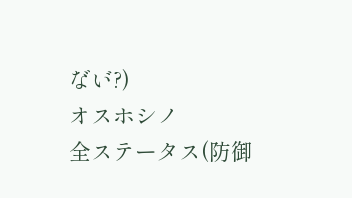な゙い゙?)
オスホシノ
全ステータス(防御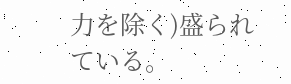力を除く)盛られている。